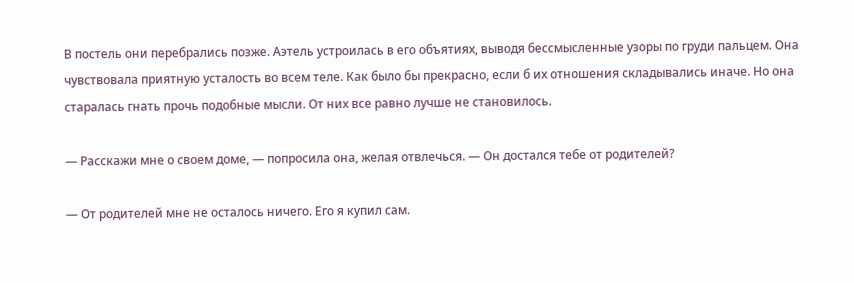В постель они перебрались позже. Аэтель устроилась в его объятиях, выводя бессмысленные узоры по груди пальцем. Она чувствовала приятную усталость во всем теле. Как было бы прекрасно, если б их отношения складывались иначе. Но она старалась гнать прочь подобные мысли. От них все равно лучше не становилось.

— Расскажи мне о своем доме, — попросила она, желая отвлечься. — Он достался тебе от родителей?

— От родителей мне не осталось ничего. Его я купил сам.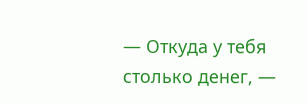— Откуда у тебя столько денег, —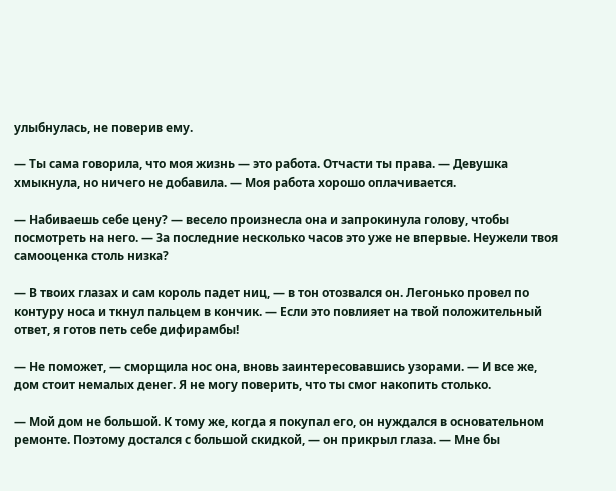улыбнулась, не поверив ему.

— Ты сама говорила, что моя жизнь — это работа. Отчасти ты права. — Девушка хмыкнула, но ничего не добавила. — Моя работа хорошо оплачивается.

— Набиваешь себе цену? — весело произнесла она и запрокинула голову, чтобы посмотреть на него. — За последние несколько часов это уже не впервые. Неужели твоя самооценка столь низка?

— В твоих глазах и сам король падет ниц, — в тон отозвался он. Легонько провел по контуру носа и ткнул пальцем в кончик. — Если это повлияет на твой положительный ответ, я готов петь себе дифирамбы!

— Не поможет, — сморщила нос она, вновь заинтересовавшись узорами. — И все же, дом стоит немалых денег. Я не могу поверить, что ты смог накопить столько.

— Мой дом не большой. К тому же, когда я покупал его, он нуждался в основательном ремонте. Поэтому достался с большой скидкой, — он прикрыл глаза. — Мне бы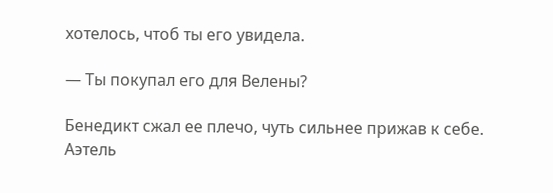хотелось, чтоб ты его увидела.

— Ты покупал его для Велены?

Бенедикт сжал ее плечо, чуть сильнее прижав к себе. Аэтель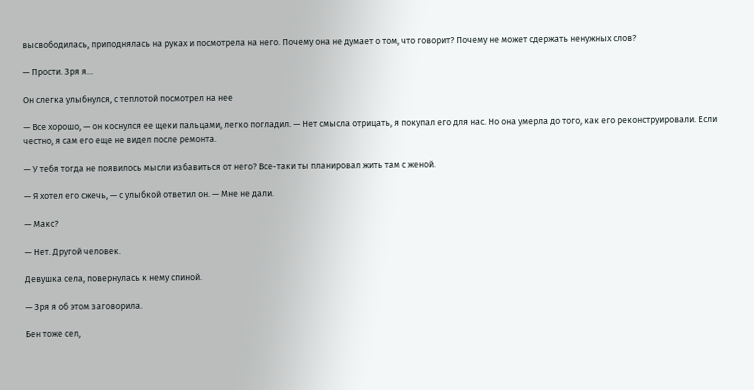высвободилась, приподнялась на руках и посмотрела на него. Почему она не думает о том, что говорит? Почему не может сдержать ненужных слов?

— Прости. Зря я…

Он слегка улыбнулся, с теплотой посмотрел на нее

— Все хорошо, — он коснулся ее щеки пальцами, легко погладил. — Нет смысла отрицать, я покупал его для нас. Но она умерла до того, как его реконструировали. Если честно, я сам его еще не видел после ремонта.

— У тебя тогда не появилось мысли избавиться от него? Все-таки ты планировал жить там с женой.

— Я хотел его сжечь, — с улыбкой ответил он. — Мне не дали.

— Макс?

— Нет. Другой человек.

Девушка села, повернулась к нему спиной.

— Зря я об этом заговорила.

Бен тоже сел,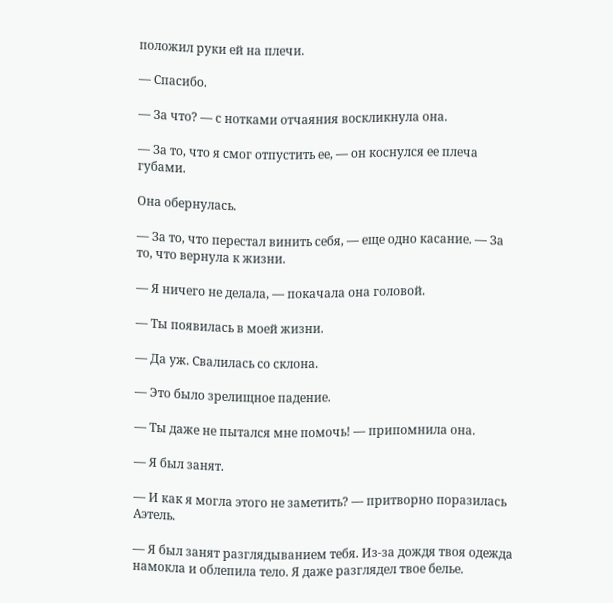положил руки ей на плечи.

— Спасибо.

— За что? — с нотками отчаяния воскликнула она.

— За то, что я смог отпустить ее, — он коснулся ее плеча губами.

Она обернулась.

— За то, что перестал винить себя, — еще одно касание. — За то, что вернула к жизни.

— Я ничего не делала, — покачала она головой.

— Ты появилась в моей жизни.

— Да уж. Свалилась со склона.

— Это было зрелищное падение.

— Ты даже не пытался мне помочь! — припомнила она.

— Я был занят.

— И как я могла этого не заметить? — притворно поразилась Аэтель.

— Я был занят разглядыванием тебя. Из-за дождя твоя одежда намокла и облепила тело. Я даже разглядел твое белье.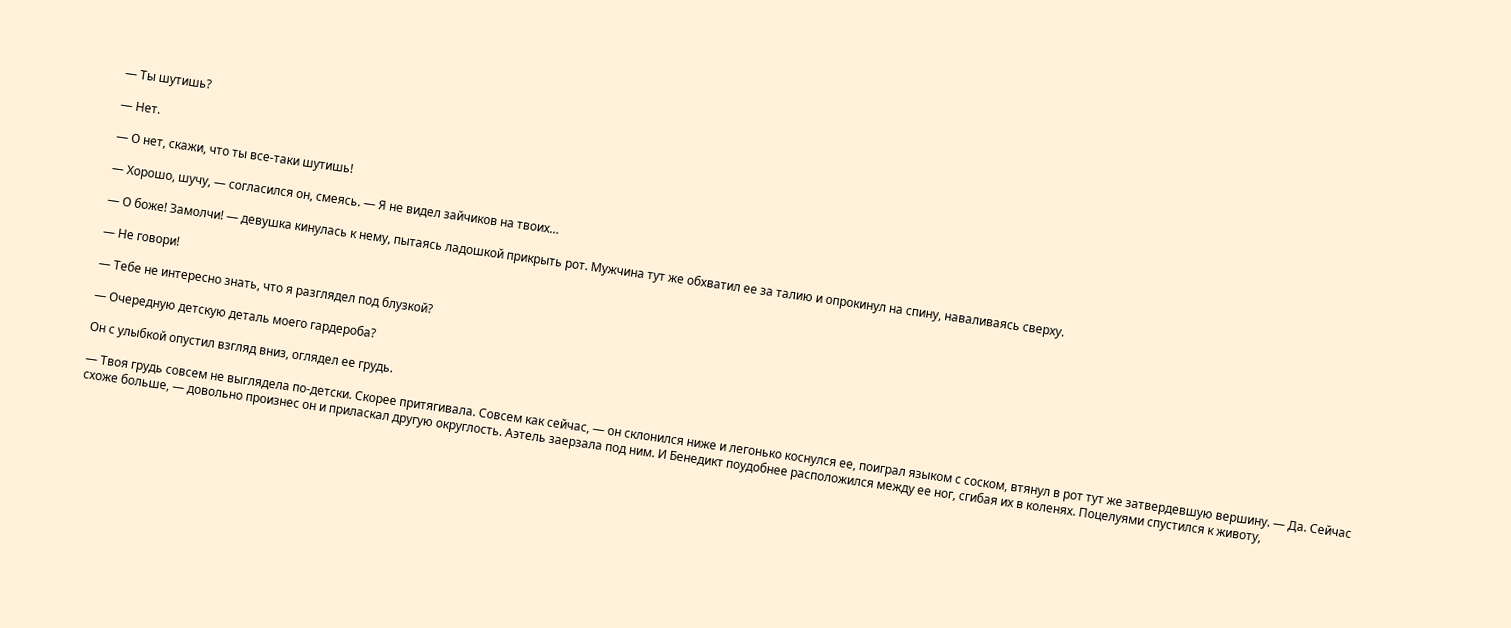— Ты шутишь?

— Нет.

— О нет, скажи, что ты все-таки шутишь!

— Хорошо, шучу, — согласился он, смеясь. — Я не видел зайчиков на твоих…

— О боже! Замолчи! — девушка кинулась к нему, пытаясь ладошкой прикрыть рот. Мужчина тут же обхватил ее за талию и опрокинул на спину, наваливаясь сверху.

— Не говори!

— Тебе не интересно знать, что я разглядел под блузкой?

— Очередную детскую деталь моего гардероба?

Он с улыбкой опустил взгляд вниз, оглядел ее грудь.

— Твоя грудь совсем не выглядела по-детски. Скорее притягивала. Совсем как сейчас, — он склонился ниже и легонько коснулся ее, поиграл языком с соском, втянул в рот тут же затвердевшую вершину. — Да. Сейчас схоже больше, — довольно произнес он и приласкал другую округлость. Аэтель заерзала под ним. И Бенедикт поудобнее расположился между ее ног, сгибая их в коленях. Поцелуями спустился к животу,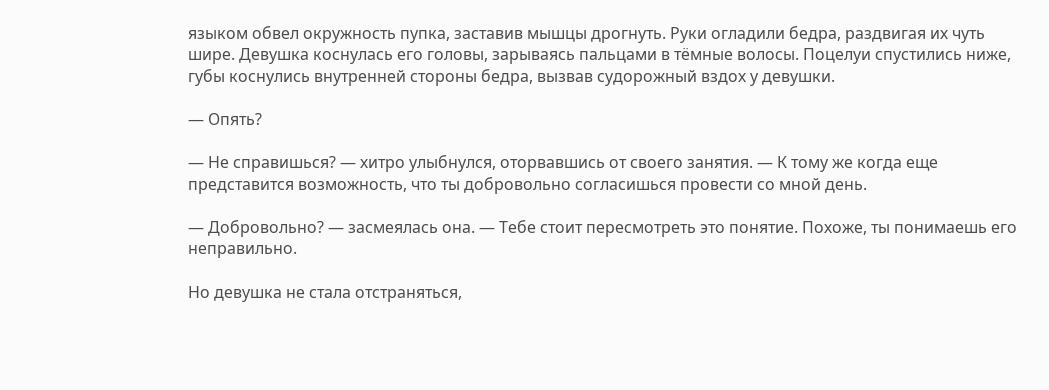языком обвел окружность пупка, заставив мышцы дрогнуть. Руки огладили бедра, раздвигая их чуть шире. Девушка коснулась его головы, зарываясь пальцами в тёмные волосы. Поцелуи спустились ниже, губы коснулись внутренней стороны бедра, вызвав судорожный вздох у девушки.

— Опять?

— Не справишься? — хитро улыбнулся, оторвавшись от своего занятия. — К тому же когда еще представится возможность, что ты добровольно согласишься провести со мной день.

— Добровольно? — засмеялась она. — Тебе стоит пересмотреть это понятие. Похоже, ты понимаешь его неправильно.

Но девушка не стала отстраняться,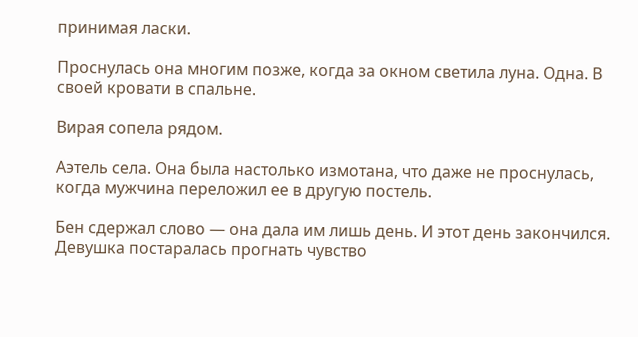принимая ласки.

Проснулась она многим позже, когда за окном светила луна. Одна. В своей кровати в спальне.

Вирая сопела рядом.

Аэтель села. Она была настолько измотана, что даже не проснулась, когда мужчина переложил ее в другую постель.

Бен сдержал слово — она дала им лишь день. И этот день закончился. Девушка постаралась прогнать чувство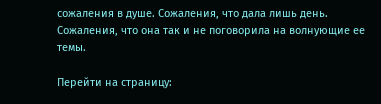сожаления в душе. Сожаления, что дала лишь день. Сожаления, что она так и не поговорила на волнующие ее темы.

Перейти на страницу: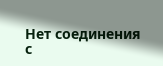Нет соединения с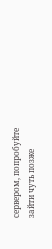сервером, попробуйте зайти чуть позже